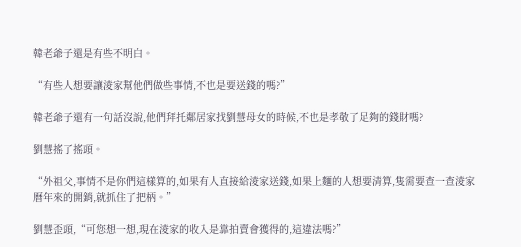韓老爺子還是有些不明白。

“有些人想要讓淩家幫他們做些事情,不也是要送錢的嗎?”

韓老爺子還有一句話沒說,他們拜托鄰居家找劉慧母女的時候,不也是孝敬了足夠的錢財嗎?

劉慧搖了搖頭。

“外祖父,事情不是你們這樣算的,如果有人直接給淩家送錢,如果上麵的人想要清算,隻需要查一查淩家曆年來的開銷,就抓住了把柄。”

劉慧歪頭,“可您想一想,現在淩家的收入是靠拍賣會獲得的,這違法嗎?”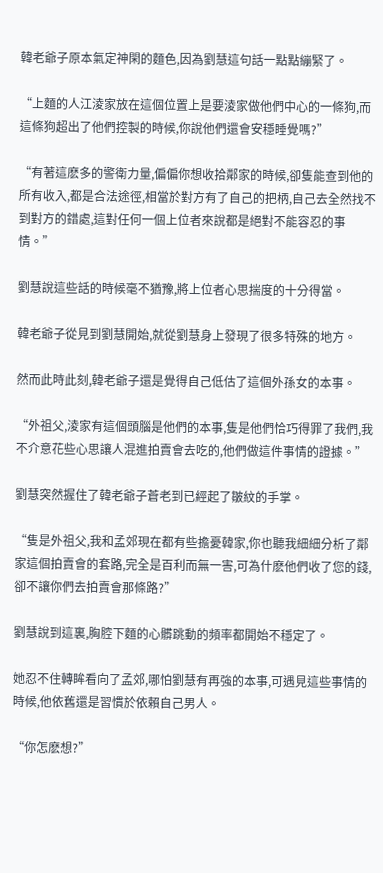韓老爺子原本氣定神閑的麵色,因為劉慧這句話一點點繃緊了。

“上麵的人江淩家放在這個位置上是要淩家做他們中心的一條狗,而這條狗超出了他們控製的時候,你說他們還會安穩睡覺嗎?”

“有著這麽多的警衛力量,偏偏你想收拾鄰家的時候,卻隻能查到他的所有收入,都是合法途徑,相當於對方有了自己的把柄,自己去全然找不到對方的錯處,這對任何一個上位者來說都是絕對不能容忍的事情。”

劉慧說這些話的時候毫不猶豫,將上位者心思揣度的十分得當。

韓老爺子從見到劉慧開始,就從劉慧身上發現了很多特殊的地方。

然而此時此刻,韓老爺子還是覺得自己低估了這個外孫女的本事。

“外祖父,淩家有這個頭腦是他們的本事,隻是他們恰巧得罪了我們,我不介意花些心思讓人混進拍賣會去吃的,他們做這件事情的證據。”

劉慧突然握住了韓老爺子蒼老到已經起了皺紋的手掌。

“隻是外祖父,我和孟郊現在都有些擔憂韓家,你也聽我細細分析了鄰家這個拍賣會的套路,完全是百利而無一害,可為什麽他們收了您的錢,卻不讓你們去拍賣會那條路?”

劉慧說到這裏,胸腔下麵的心髒跳動的頻率都開始不穩定了。

她忍不住轉眸看向了孟郊,哪怕劉慧有再強的本事,可遇見這些事情的時候,他依舊還是習慣於依賴自己男人。

“你怎麽想?”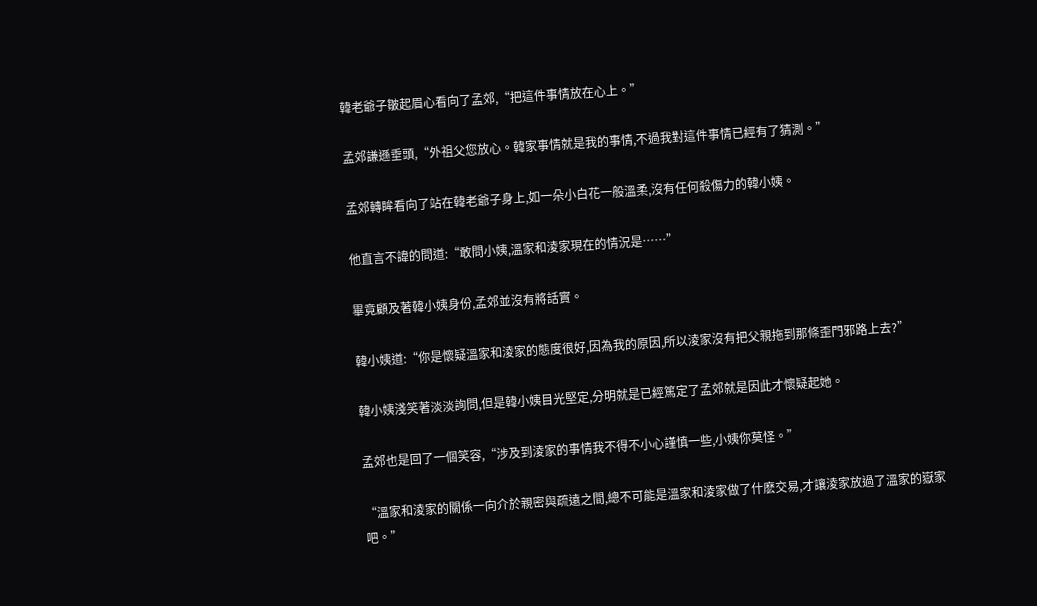韓老爺子皺起眉心看向了孟郊,“把這件事情放在心上。”

孟郊謙遜垂頭,“外祖父您放心。韓家事情就是我的事情,不過我對這件事情已經有了猜測。”

孟郊轉眸看向了站在韓老爺子身上,如一朵小白花一般溫柔,沒有任何殺傷力的韓小姨。

他直言不諱的問道:“敢問小姨,溫家和淩家現在的情況是……”

畢竟顧及著韓小姨身份,孟郊並沒有將話實。

韓小姨道:“你是懷疑溫家和淩家的態度很好,因為我的原因,所以淩家沒有把父親拖到那條歪門邪路上去?”

韓小姨淺笑著淡淡詢問,但是韓小姨目光堅定,分明就是已經篤定了孟郊就是因此才懷疑起她。

孟郊也是回了一個笑容,“涉及到淩家的事情我不得不小心謹慎一些,小姨你莫怪。”

“溫家和淩家的關係一向介於親密與疏遠之間,總不可能是溫家和淩家做了什麽交易,才讓淩家放過了溫家的嶽家吧。”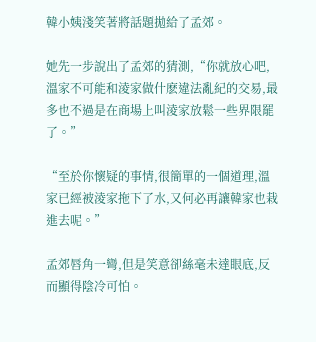韓小姨淺笑著將話題拋給了孟郊。

她先一步說出了孟郊的猜測,“你就放心吧,溫家不可能和淩家做什麽違法亂紀的交易,最多也不過是在商場上叫淩家放鬆一些界限罷了。”

“至於你懷疑的事情,很簡單的一個道理,溫家已經被淩家拖下了水,又何必再讓韓家也栽進去呢。”

孟郊唇角一彎,但是笑意卻絲毫未達眼底,反而顯得陰冷可怕。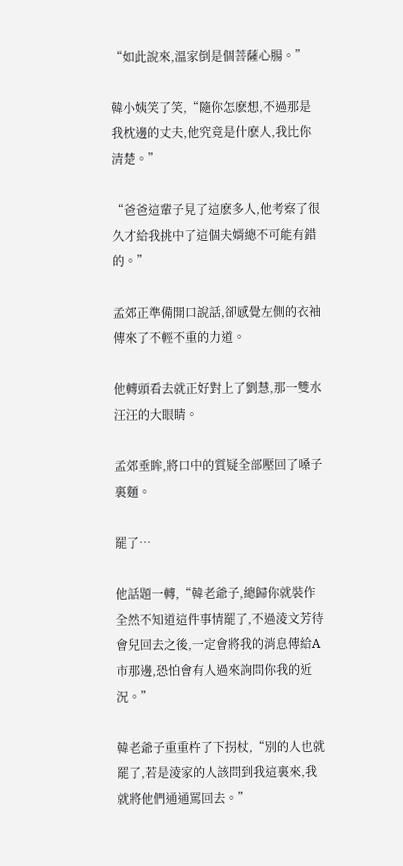“如此說來,溫家倒是個菩薩心腸。”

韓小姨笑了笑,“隨你怎麽想,不過那是我枕邊的丈夫,他究竟是什麽人,我比你清楚。”

“爸爸這輩子見了這麽多人,他考察了很久才給我挑中了這個夫婿總不可能有錯的。”

孟郊正準備開口說話,卻感覺左側的衣袖傳來了不輕不重的力道。

他轉頭看去就正好對上了劉慧,那一雙水汪汪的大眼睛。

孟郊垂眸,將口中的質疑全部壓回了嗓子裏麵。

罷了…

他話題一轉,“韓老爺子,總歸你就裝作全然不知道這件事情罷了,不過淩文芳待會兒回去之後,一定會將我的消息傳給A市那邊,恐怕會有人過來詢問你我的近況。”

韓老爺子重重杵了下拐杖,“別的人也就罷了,若是淩家的人該問到我這裏來,我就將他們通通罵回去。”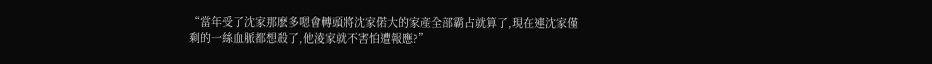“當年受了沈家那麽多嗯會轉頭將沈家偌大的家產全部霸占就算了,現在連沈家僅剩的一絲血脈都想殺了,他淩家就不害怕遭報應?”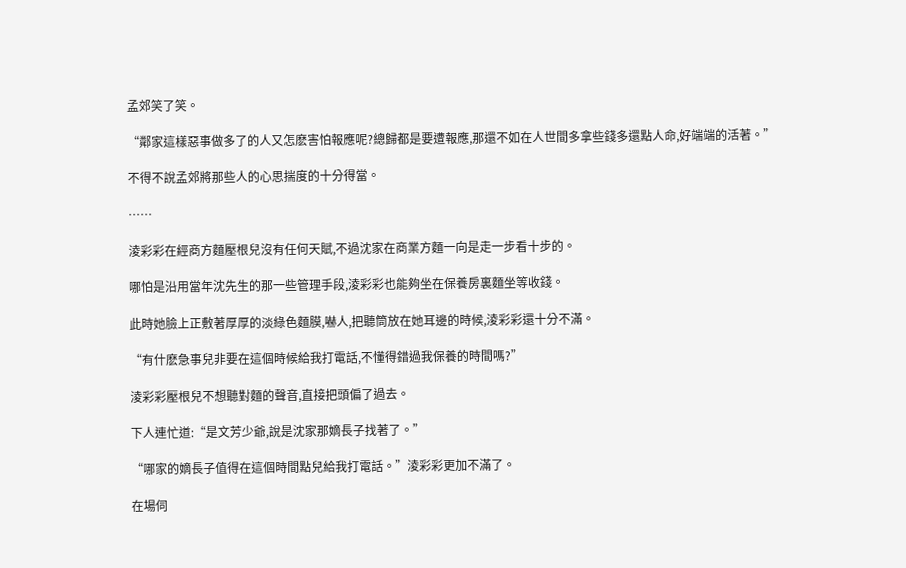孟郊笑了笑。

“鄰家這樣惡事做多了的人又怎麽害怕報應呢?總歸都是要遭報應,那還不如在人世間多拿些錢多還點人命,好端端的活著。”

不得不說孟郊將那些人的心思揣度的十分得當。

……

淩彩彩在經商方麵壓根兒沒有任何天賦,不過沈家在商業方麵一向是走一步看十步的。

哪怕是沿用當年沈先生的那一些管理手段,淩彩彩也能夠坐在保養房裏麵坐等收錢。

此時她臉上正敷著厚厚的淡綠色麵膜,嚇人,把聽筒放在她耳邊的時候,淩彩彩還十分不滿。

“有什麽急事兒非要在這個時候給我打電話,不懂得錯過我保養的時間嗎?”

淩彩彩壓根兒不想聽對麵的聲音,直接把頭偏了過去。

下人連忙道:“是文芳少爺,說是沈家那嫡長子找著了。”

“哪家的嫡長子值得在這個時間點兒給我打電話。”淩彩彩更加不滿了。

在場伺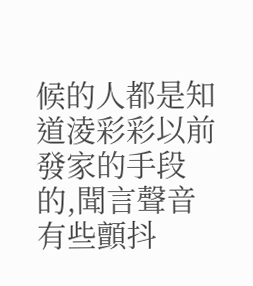候的人都是知道淩彩彩以前發家的手段的,聞言聲音有些顫抖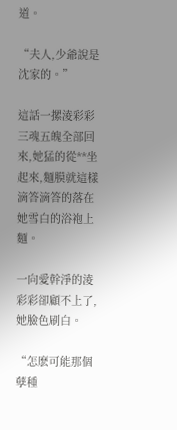道。

“夫人,少爺說是沈家的。”

這話一摞淩彩彩三魂五魄全部回來,她猛的從**坐起來,麵膜就這樣滴答滴答的落在她雪白的浴袍上麵。

一向愛幹淨的淩彩彩卻顧不上了,她臉色刷白。

“怎麽可能那個孽種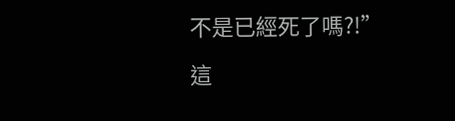不是已經死了嗎?!”

這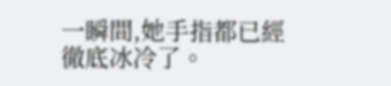一瞬間,她手指都已經徹底冰冷了。